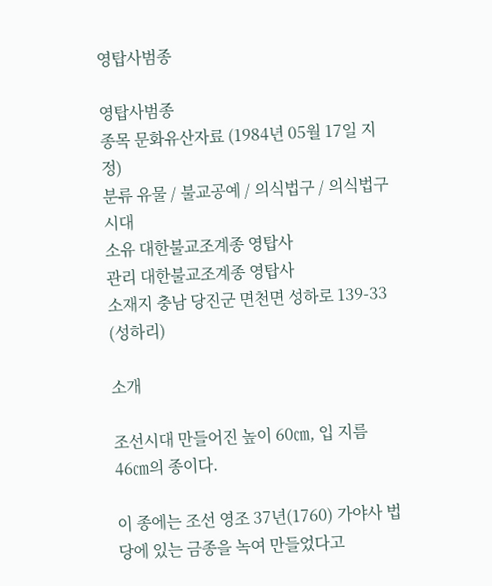영탑사범종

영탑사범종
종목 문화유산자료 (1984년 05월 17일 지정)
분류 유물 / 불교공예 / 의식법구 / 의식법구
시대
소유 대한불교조계종 영탑사
관리 대한불교조계종 영탑사
소재지 충남 당진군 면천면 성하로 139-33 (성하리)

소개

조선시대 만들어진 높이 60㎝, 입 지름 46㎝의 종이다.

이 종에는 조선 영조 37년(1760) 가야사 법당에 있는 금종을 녹여 만들었다고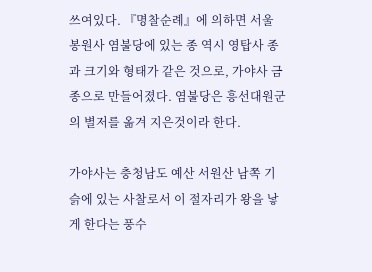쓰여있다. 『명찰순례』에 의하면 서울 봉원사 염불당에 있는 종 역시 영탑사 종과 크기와 형태가 같은 것으로, 가야사 금종으로 만들어졌다. 염불당은 흥선대원군의 별저를 옮겨 지은것이라 한다.

가야사는 충청남도 예산 서원산 남쪽 기슭에 있는 사찰로서 이 절자리가 왕을 낳게 한다는 풍수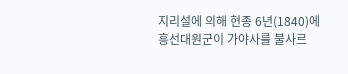지리설에 의해 현종 6년(1840)에 흥선대원군이 가야사를 불사르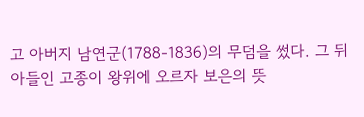고 아버지 남연군(1788-1836)의 무덤을 썼다. 그 뒤 아들인 고종이 왕위에 오르자 보은의 뜻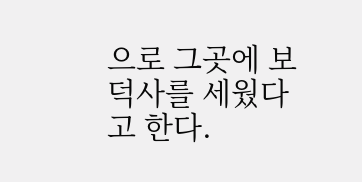으로 그곳에 보덕사를 세웠다고 한다.